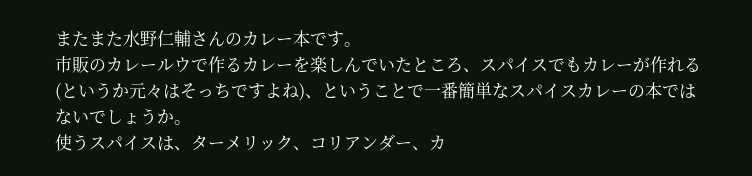またまた水野仁輔さんのカレー本です。
市販のカレールウで作るカレーを楽しんでいたところ、スパイスでもカレーが作れる(というか元々はそっちですよね)、ということで一番簡単なスパイスカレーの本ではないでしょうか。
使うスパイスは、ターメリック、コリアンダー、カ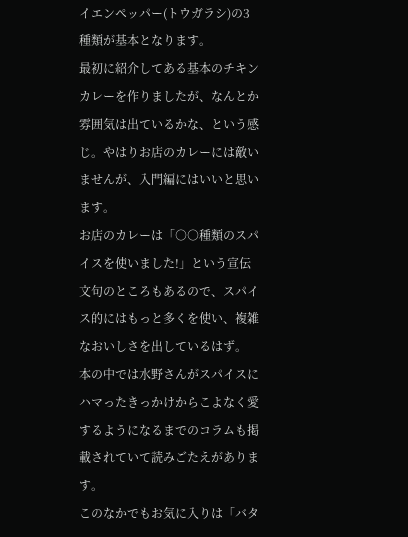イエンペッパー(トウガラシ)の3種類が基本となります。
最初に紹介してある基本のチキンカレーを作りましたが、なんとか雰囲気は出ているかな、という感じ。やはりお店のカレーには敵いませんが、入門編にはいいと思います。
お店のカレーは「○○種類のスパイスを使いました!」という宣伝文句のところもあるので、スパイス的にはもっと多くを使い、複雑なおいしさを出しているはず。
本の中では水野さんがスパイスにハマったきっかけからこよなく愛するようになるまでのコラムも掲載されていて読みごたえがあります。
このなかでもお気に入りは「バタ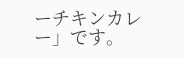ーチキンカレー」です。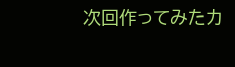次回作ってみたカ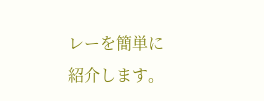レーを簡単に紹介します。